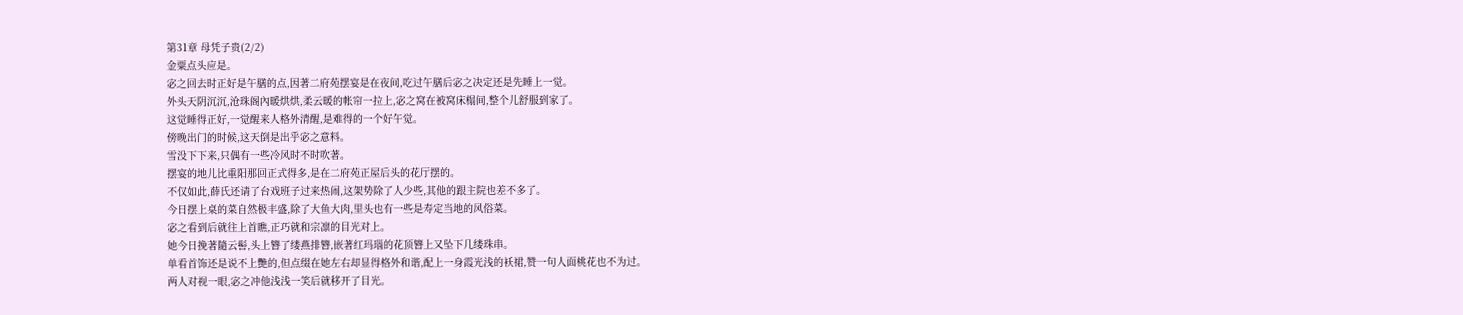第31章 母凭子贵(2/2)
金粟点头应是。
宓之回去时正好是午膳的点,因著二府苑摆宴是在夜间,吃过午膳后宓之决定还是先睡上一觉。
外头天阴沉沉,沧珠阁內暖烘烘,柔云暖的帐帘一拉上,宓之窝在被窝床榻间,整个儿舒服到家了。
这觉睡得正好,一觉醒来人格外清醒,是难得的一个好午觉。
傍晚出门的时候,这天倒是出乎宓之意料。
雪没下下来,只偶有一些冷风时不时吹著。
摆宴的地儿比重阳那回正式得多,是在二府苑正屋后头的花厅摆的。
不仅如此,薛氏还请了台戏班子过来热闹,这架势除了人少些,其他的跟主院也差不多了。
今日摆上桌的菜自然极丰盛,除了大鱼大肉,里头也有一些是寿定当地的风俗菜。
宓之看到后就往上首瞧,正巧就和宗凛的目光对上。
她今日挽著隨云髻,头上簪了缕燕排簪,嵌著红玛瑙的花顶簪上又坠下几缕珠串。
单看首饰还是说不上艷的,但点缀在她左右却显得格外和谐,配上一身霞光浅的袄裙,赞一句人面桃花也不为过。
两人对视一眼,宓之冲他浅浅一笑后就移开了目光。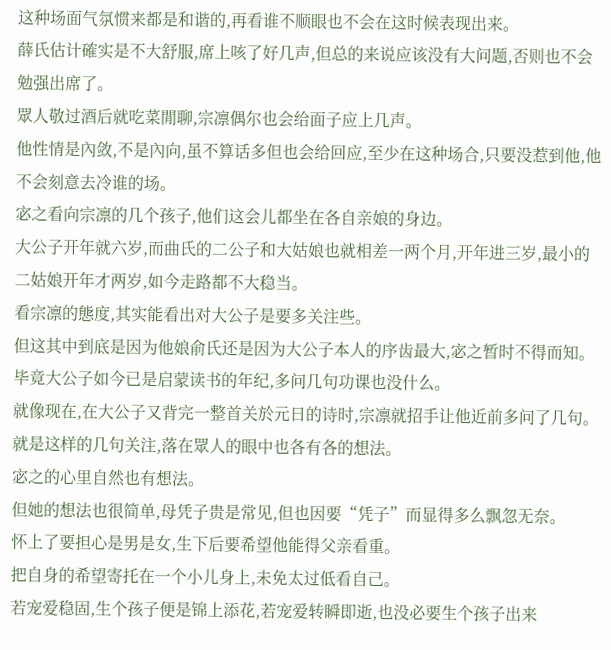这种场面气氛惯来都是和谐的,再看谁不顺眼也不会在这时候表现出来。
薛氏估计確实是不大舒服,席上咳了好几声,但总的来说应该没有大问题,否则也不会勉强出席了。
眾人敬过酒后就吃菜閒聊,宗凛偶尔也会给面子应上几声。
他性情是內敛,不是內向,虽不算话多但也会给回应,至少在这种场合,只要没惹到他,他不会刻意去冷谁的场。
宓之看向宗凛的几个孩子,他们这会儿都坐在各自亲娘的身边。
大公子开年就六岁,而曲氏的二公子和大姑娘也就相差一两个月,开年进三岁,最小的二姑娘开年才两岁,如今走路都不大稳当。
看宗凛的態度,其实能看出对大公子是要多关注些。
但这其中到底是因为他娘俞氏还是因为大公子本人的序齿最大,宓之暂时不得而知。
毕竟大公子如今已是启蒙读书的年纪,多问几句功课也没什么。
就像现在,在大公子又背完一整首关於元日的诗时,宗凛就招手让他近前多问了几句。
就是这样的几句关注,落在眾人的眼中也各有各的想法。
宓之的心里自然也有想法。
但她的想法也很简单,母凭子贵是常见,但也因要“凭子”而显得多么飘忽无奈。
怀上了要担心是男是女,生下后要希望他能得父亲看重。
把自身的希望寄托在一个小儿身上,未免太过低看自己。
若宠爱稳固,生个孩子便是锦上添花,若宠爱转瞬即逝,也没必要生个孩子出来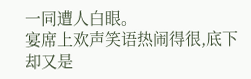一同遭人白眼。
宴席上欢声笑语热闹得很,底下却又是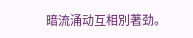暗流涌动互相別著劲。